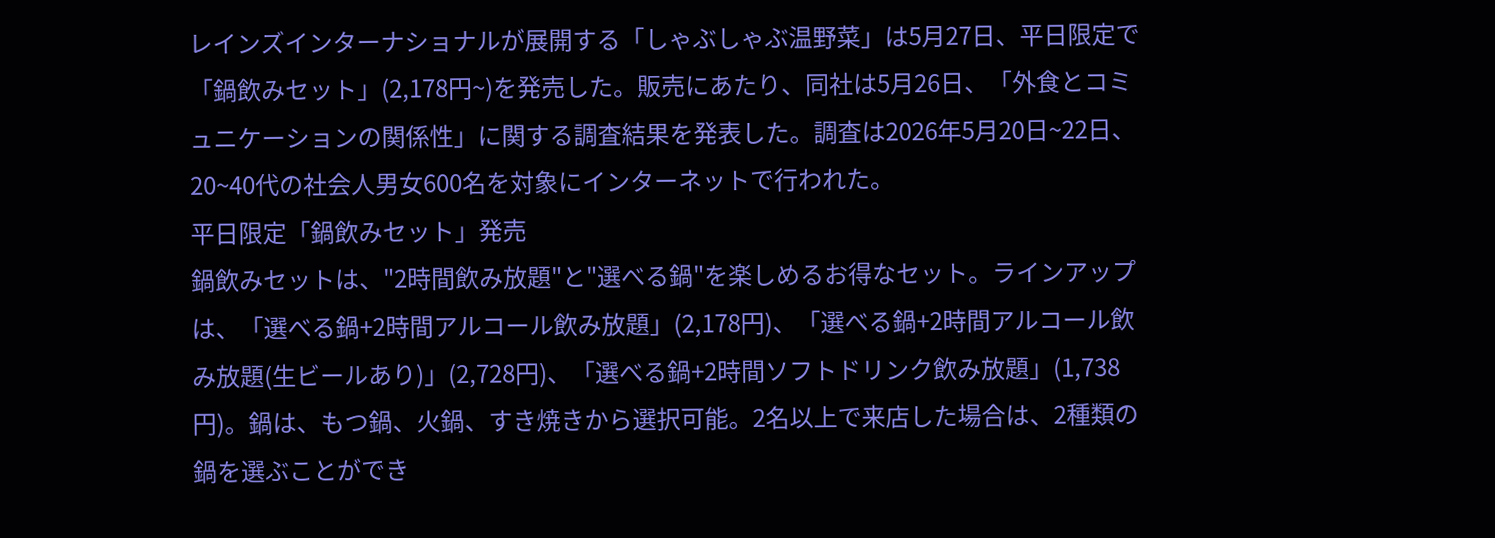レインズインターナショナルが展開する「しゃぶしゃぶ温野菜」は5月27日、平日限定で「鍋飲みセット」(2,178円~)を発売した。販売にあたり、同社は5月26日、「外食とコミュニケーションの関係性」に関する調査結果を発表した。調査は2026年5月20日~22日、20~40代の社会人男女600名を対象にインターネットで行われた。
平日限定「鍋飲みセット」発売
鍋飲みセットは、"2時間飲み放題"と"選べる鍋"を楽しめるお得なセット。ラインアップは、「選べる鍋+2時間アルコール飲み放題」(2,178円)、「選べる鍋+2時間アルコール飲み放題(生ビールあり)」(2,728円)、「選べる鍋+2時間ソフトドリンク飲み放題」(1,738円)。鍋は、もつ鍋、火鍋、すき焼きから選択可能。2名以上で来店した場合は、2種類の鍋を選ぶことができ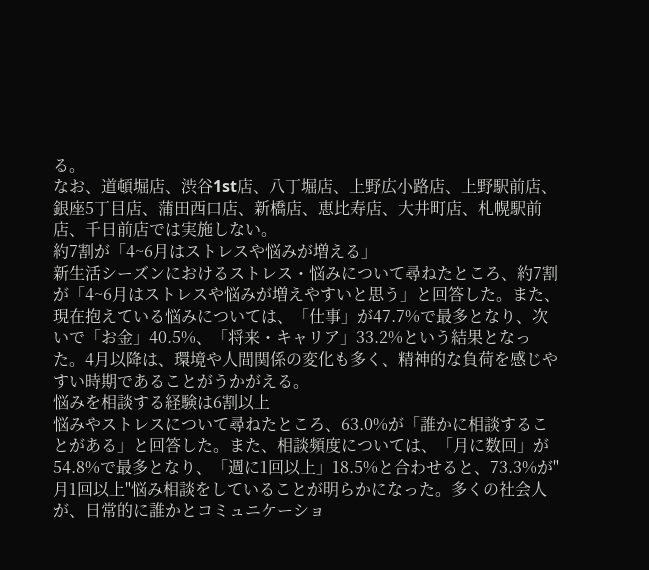る。
なお、道頓堀店、渋谷1st店、八丁堀店、上野広小路店、上野駅前店、銀座5丁目店、蒲田西口店、新橋店、恵比寿店、大井町店、札幌駅前店、千日前店では実施しない。
約7割が「4~6月はストレスや悩みが増える」
新生活シーズンにおけるストレス・悩みについて尋ねたところ、約7割が「4~6月はストレスや悩みが増えやすいと思う」と回答した。また、現在抱えている悩みについては、「仕事」が47.7%で最多となり、次いで「お金」40.5%、「将来・キャリア」33.2%という結果となった。4月以降は、環境や人間関係の変化も多く、精神的な負荷を感じやすい時期であることがうかがえる。
悩みを相談する経験は6割以上
悩みやストレスについて尋ねたところ、63.0%が「誰かに相談することがある」と回答した。また、相談頻度については、「月に数回」が54.8%で最多となり、「週に1回以上」18.5%と合わせると、73.3%が"月1回以上"悩み相談をしていることが明らかになった。多くの社会人が、日常的に誰かとコミュニケーショ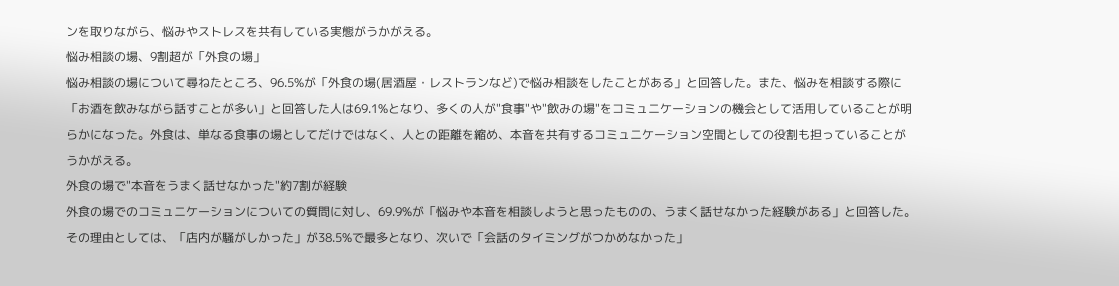ンを取りながら、悩みやストレスを共有している実態がうかがえる。
悩み相談の場、9割超が「外食の場」
悩み相談の場について尋ねたところ、96.5%が「外食の場(居酒屋・レストランなど)で悩み相談をしたことがある」と回答した。また、悩みを相談する際に「お酒を飲みながら話すことが多い」と回答した人は69.1%となり、多くの人が"食事"や"飲みの場"をコミュニケーションの機会として活用していることが明らかになった。外食は、単なる食事の場としてだけではなく、人との距離を縮め、本音を共有するコミュニケーション空間としての役割も担っていることがうかがえる。
外食の場で"本音をうまく話せなかった"約7割が経験
外食の場でのコミュニケーションについての質問に対し、69.9%が「悩みや本音を相談しようと思ったものの、うまく話せなかった経験がある」と回答した。その理由としては、「店内が騒がしかった」が38.5%で最多となり、次いで「会話のタイミングがつかめなかった」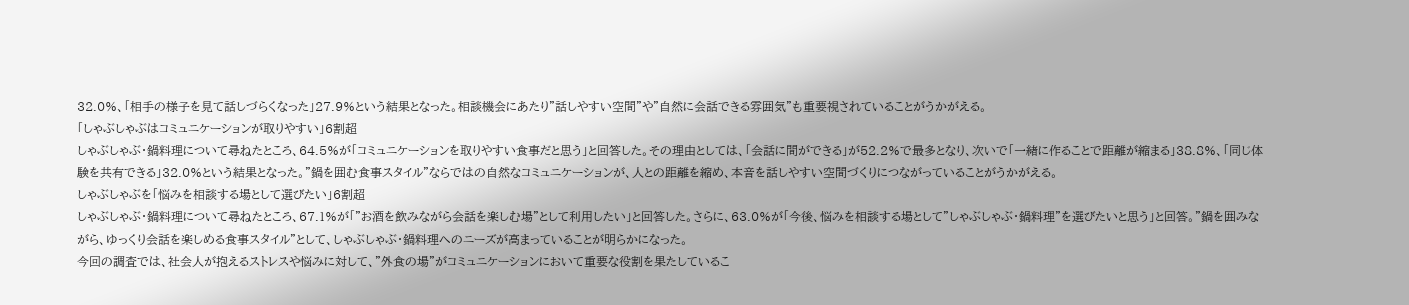32.0%、「相手の様子を見て話しづらくなった」27.9%という結果となった。相談機会にあたり"話しやすい空間"や"自然に会話できる雰囲気"も重要視されていることがうかがえる。
「しゃぶしゃぶはコミュニケーションが取りやすい」6割超
しゃぶしゃぶ・鍋料理について尋ねたところ、64.5%が「コミュニケーションを取りやすい食事だと思う」と回答した。その理由としては、「会話に間ができる」が52.2%で最多となり、次いで「一緒に作ることで距離が縮まる」38.8%、「同じ体験を共有できる」32.0%という結果となった。"鍋を囲む食事スタイル"ならではの自然なコミュニケーションが、人との距離を縮め、本音を話しやすい空間づくりにつながっていることがうかがえる。
しゃぶしゃぶを「悩みを相談する場として選びたい」6割超
しゃぶしゃぶ・鍋料理について尋ねたところ、67.1%が「"お酒を飲みながら会話を楽しむ場"として利用したい」と回答した。さらに、63.0%が「今後、悩みを相談する場として"しゃぶしゃぶ・鍋料理"を選びたいと思う」と回答。"鍋を囲みながら、ゆっくり会話を楽しめる食事スタイル"として、しゃぶしゃぶ・鍋料理へのニーズが高まっていることが明らかになった。
今回の調査では、社会人が抱えるストレスや悩みに対して、"外食の場"がコミュニケーションにおいて重要な役割を果たしているこ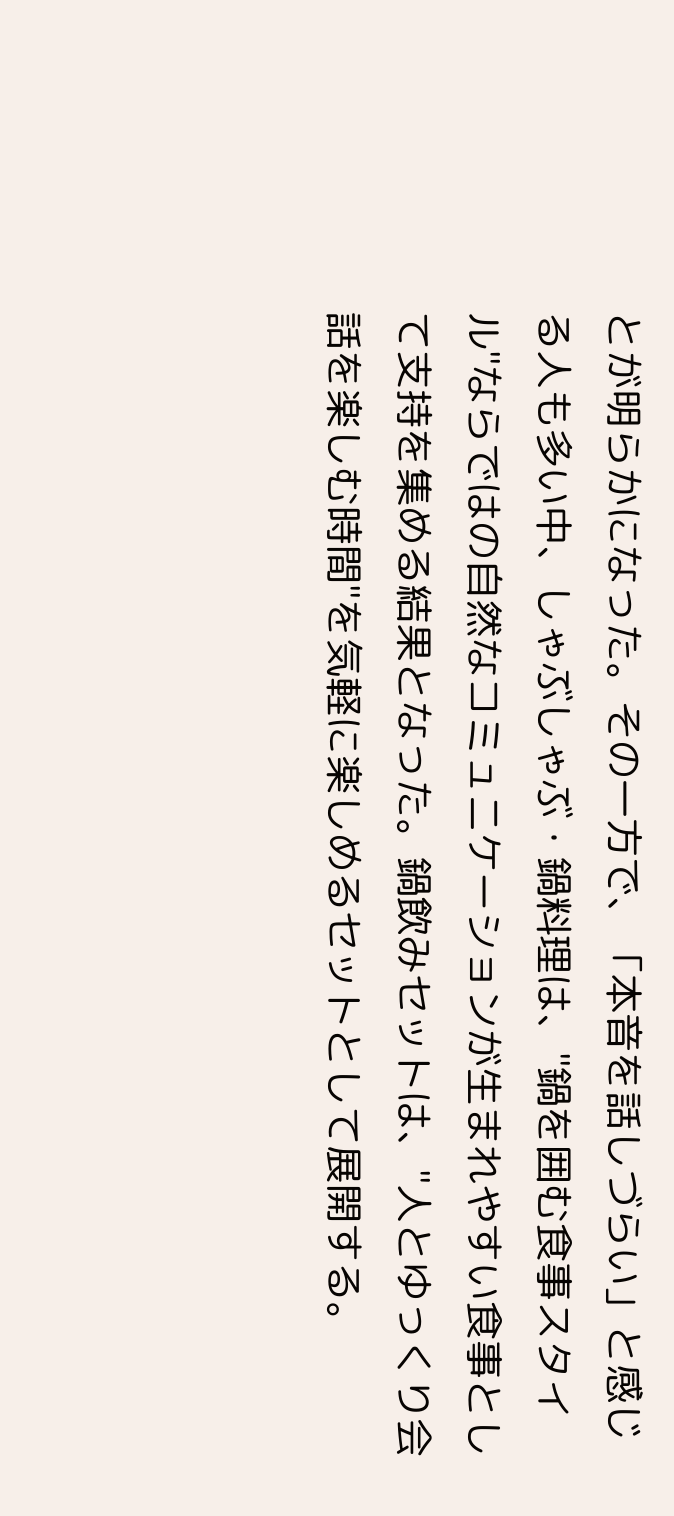とが明らかになった。その一方で、「本音を話しづらい」と感じる人も多い中、しゃぶしゃぶ・鍋料理は、"鍋を囲む食事スタイル"ならではの自然なコミュニケーションが生まれやすい食事として支持を集める結果となった。鍋飲みセットは、"人とゆっくり会話を楽しむ時間"を気軽に楽しめるセットとして展開する。